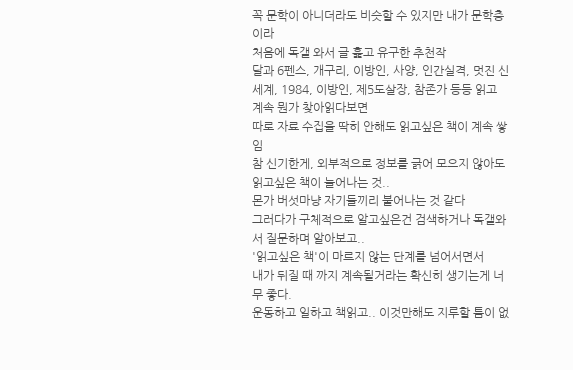꼭 문학이 아니더라도 비슷할 수 있지만 내가 문학충이라
처음에 독갤 와서 글 훑고 유구한 추천작
달과 6펜스, 개구리, 이방인, 사양, 인간실격, 멋진 신세계, 1984, 이방인, 제5도살장, 참존가 등등 읽고
계속 뭔가 찾아읽다보면
따로 자료 수집을 딱히 안해도 읽고싶은 책이 계속 쌓임
참 신기한게, 외부적으로 정보를 긁어 모으지 않아도 읽고싶은 책이 늘어나는 것..
몬가 버섯마냥 자기들끼리 불어나는 것 같다
그러다가 구체적으로 알고싶은건 검색하거나 독갤와서 질문하며 알아보고..
'읽고싶은 책'이 마르지 않는 단계를 넘어서면서
내가 뒤질 때 까지 계속될거라는 확신히 생기는게 너무 좋다.
운동하고 일하고 책읽고.. 이것만해도 지루할 틈이 없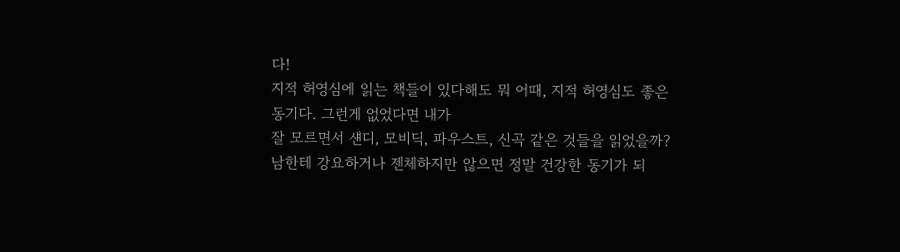다!
지적 허영심에 읽는 책들이 있다해도 뭐 어때, 지적 허영심도 좋은 동기다. 그런게 없었다면 내가
잘 모르면서 섄디, 모비딕, 파우스트, 신곡 같은 것들을 읽었을까? 남한테 강요하거나 젠체하지만 않으면 정말 건강한 동기가 되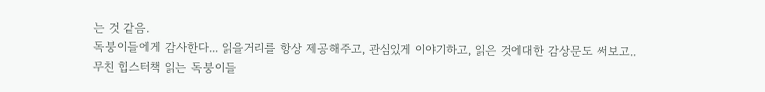는 것 같음.
독붕이들에게 감사한다... 읽을거리를 항상 제공해주고, 관심있게 이야기하고, 읽은 것에대한 감상문도 써보고..
무친 힙스터책 읽는 독붕이들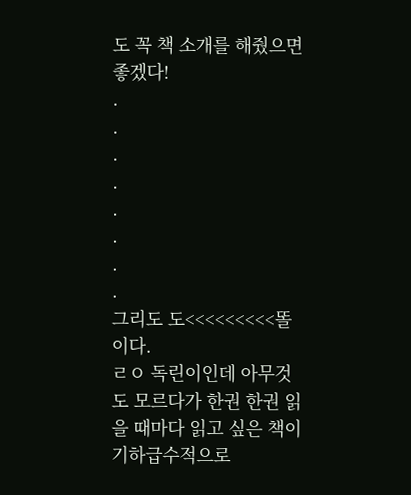도 꼭 책 소개를 해줬으면 좋겠다!
.
.
.
.
.
.
.
.
그리도 도<<<<<<<<<똘 이다.
ㄹㅇ 독린이인데 아무것도 모르다가 한권 한권 읽을 때마다 읽고 싶은 책이 기하급수적으로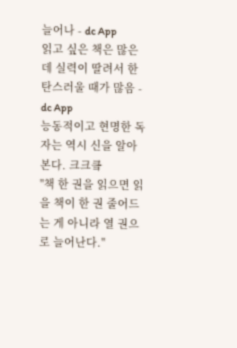늘어나 - dc App
읽고 싶은 책은 많은데 실력이 딸려서 한탄스러울 때가 많음 - dc App
능동적이고 현명한 독자는 역시 신을 알아본다. 크크킄
"책 한 권을 읽으면 읽을 책이 한 권 줄어드는 게 아니라 열 권으로 늘어난다."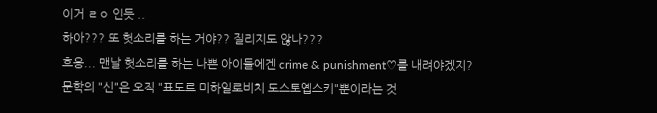이거 ㄹㅇ 인듯 ..
하아??? 또 헛소리를 하는 거야?? 질리지도 않나???
흐응... 맨날 헛소리를 하는 나쁜 아이들에겐 crime & punishment♡를 내려야겠지?
문학의 "신"은 오직 "표도르 미하일로비치 도스토옙스키"뿐이라는 것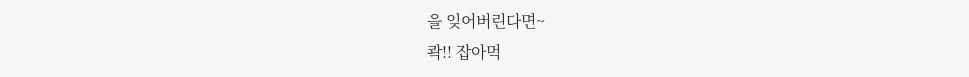을 잊어버린다면~
콱!! 잡아먹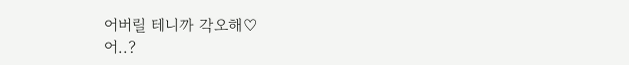어버릴 테니까 각오해♡
어..?